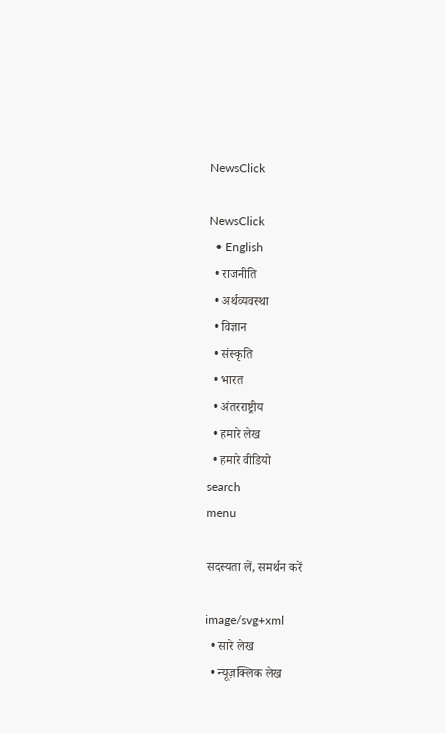NewsClick

NewsClick
  • English
  • राजनीति
  • अर्थव्यवस्था
  • विज्ञान
  • संस्कृति
  • भारत
  • अंतरराष्ट्रीय
  • हमारे लेख
  • हमारे वीडियो
search
menu

सदस्यता लें, समर्थन करें

image/svg+xml
  • सारे लेख
  • न्यूज़क्लिक लेख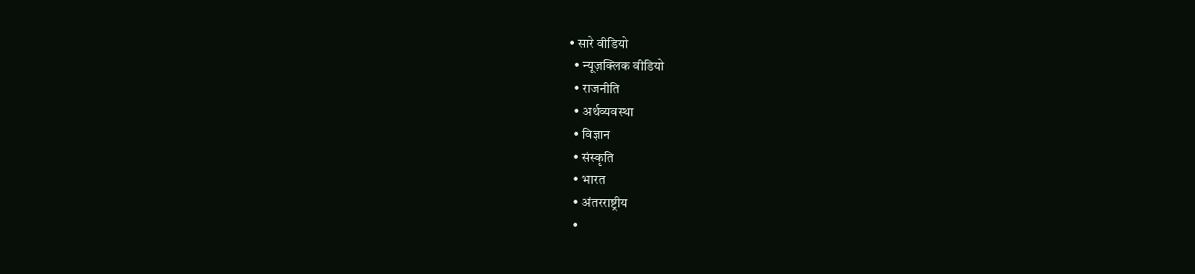• सारे वीडियो
  • न्यूज़क्लिक वीडियो
  • राजनीति
  • अर्थव्यवस्था
  • विज्ञान
  • संस्कृति
  • भारत
  • अंतरराष्ट्रीय
  •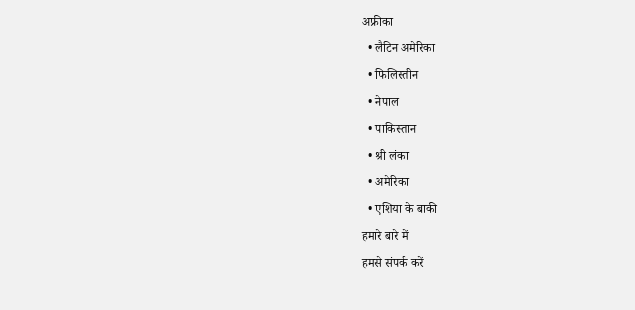अफ्रीका
  • लैटिन अमेरिका
  • फिलिस्तीन
  • नेपाल
  • पाकिस्तान
  • श्री लंका
  • अमेरिका
  • एशिया के बाकी
हमारे बारे में
हमसे संपर्क करें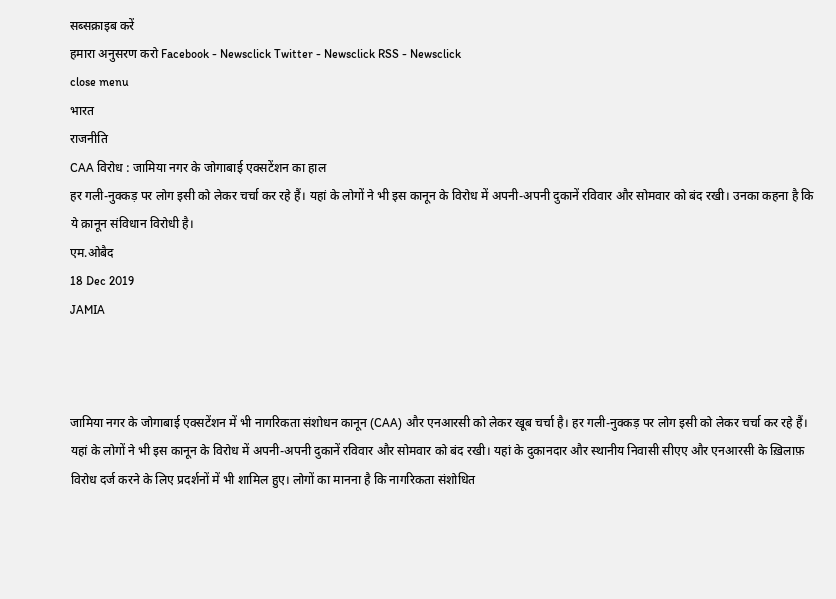सब्सक्राइब करें
हमारा अनुसरण करो Facebook - Newsclick Twitter - Newsclick RSS - Newsclick
close menu
भारत
राजनीति
CAA विरोध : जामिया नगर के जोगाबाई एक्सटेंशन का हाल
हर गली-नुक्कड़ पर लोग इसी को लेकर चर्चा कर रहे हैं। यहां के लोगों ने भी इस कानून के विरोध में अपनी-अपनी दुकानें रविवार और सोमवार को बंद रखी। उनका कहना है कि ये क़ानून संविधान विरोधी है।
एम.ओबैद
18 Dec 2019
JAMIA



जामिया नगर के जोगाबाई एक्सटेंशन में भी नागरिकता संशोधन कानून (CAA) और एनआरसी को लेकर खूब चर्चा है। हर गली-नुक्कड़ पर लोग इसी को लेकर चर्चा कर रहे हैं। यहां के लोगों ने भी इस कानून के विरोध में अपनी-अपनी दुकानें रविवार और सोमवार को बंद रखी। यहां के दुकानदार और स्थानीय निवासी सीएए और एनआरसी के ख़िलाफ़ विरोध दर्ज करने के लिए प्रदर्शनों में भी शामिल हुए। लोगों का मानना है कि नागरिकता संशोधित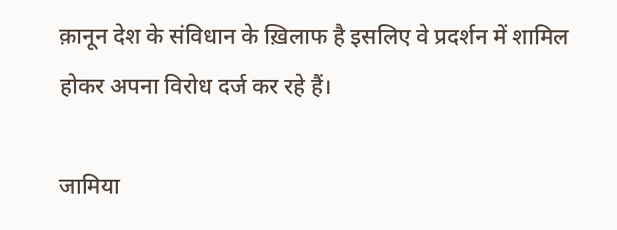क़ानून देश के संविधान के ख़िलाफ है इसलिए वे प्रदर्शन में शामिल होकर अपना विरोध दर्ज कर रहे हैं।

जामिया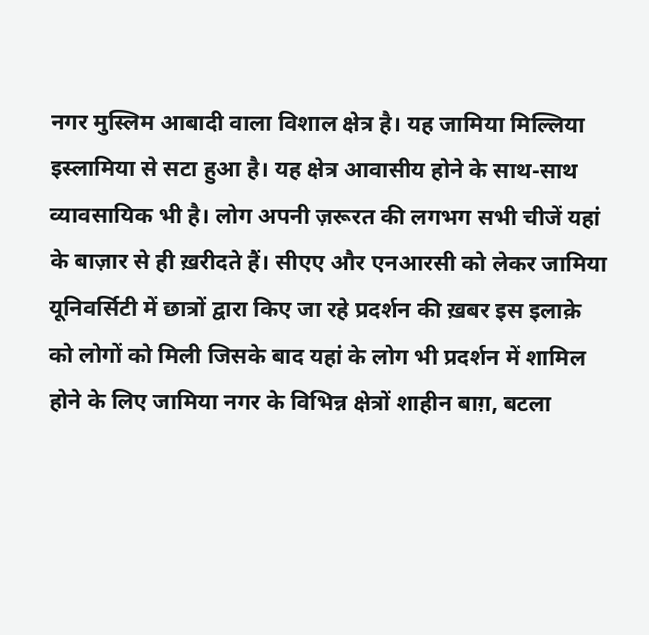नगर मुस्लिम आबादी वाला विशाल क्षेत्र है। यह जामिया मिल्लिया इस्लामिया से सटा हुआ है। यह क्षेत्र आवासीय होने के साथ-साथ व्यावसायिक भी है। लोग अपनी ज़रूरत की लगभग सभी चीजें यहां के बाज़ार से ही ख़रीदते हैं। सीएए और एनआरसी को लेकर जामिया यूनिवर्सिटी में छात्रों द्वारा किए जा रहे प्रदर्शन की ख़बर इस इलाक़े को लोगों को मिली जिसके बाद यहां के लोग भी प्रदर्शन में शामिल होने के लिए जामिया नगर के विभिन्न क्षेत्रों शाहीन बाग़, बटला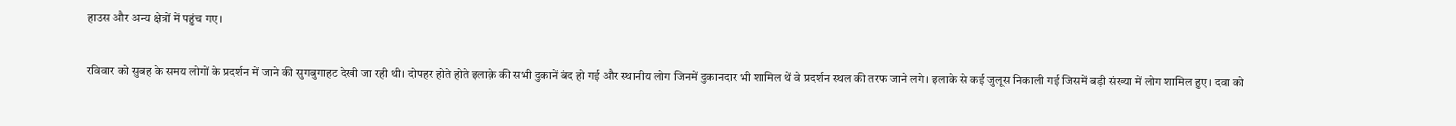हाउस और अन्य क्षेत्रों में पहुंच गए।

रविवार को सुबह के समय लोगों के प्रदर्शन में जाने की सुगबुगाहट देखी जा रही थी। दोपहर होते होते इलाक़े की सभी दुकानें बंद हो गई और स्थानीय लोग जिनमें दुकानदार भी शामिल थें वे प्रदर्शन स्थल की तरफ जाने लगे। इलाके से कई जुलूस निकाली गई जिसमें बड़ी संख्या में लोग शामिल हुए। दवा को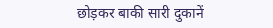छोड़कर बाकी सारी दुकानें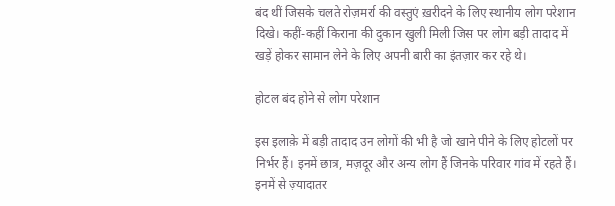बंद थीं जिसके चलते रोज़मर्रा की वस्तुएं ख़रीदने के लिए स्थानीय लोग परेशान दिखे। कहीं-कहीं किराना की दुकान खुली मिली जिस पर लोग बड़ी तादाद में खड़ें होकर सामान लेने के लिए अपनी बारी का इंतज़ार कर रहे थे।

होटल बंद होने से लोग परेशान

इस इलाक़े में बड़ी तादाद उन लोगों की भी है जो खाने पीने के लिए होटलों पर निर्भर हैं। इनमें छात्र, मज़दूर और अन्य लोग हैं जिनके परिवार गांव में रहते हैं। इनमें से ज़्यादातर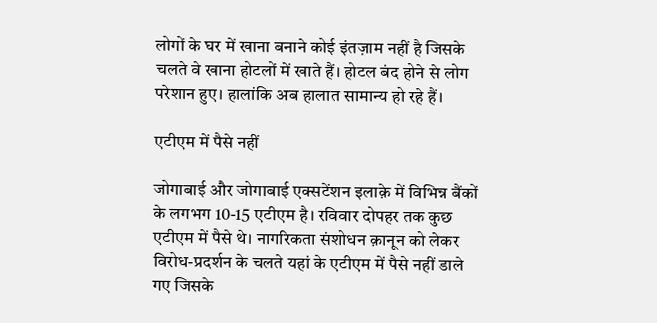लोगों के घर में खाना बनाने कोई इंतज़ाम नहीं है जिसके चलते वे खाना होटलों में खाते हैं। होटल बंद होने से लोग परेशान हुए। हालांकि अब हालात सामान्य हो रहे हैं।

एटीएम में पैसे नहीं

जोगाबाई और जोगाबाई एक्सटेंशन इलाक़े में विभिन्न बैंकों के लगभग 10-15 एटीएम है। रविवार दोपहर तक कुछ एटीएम में पैसे थे। नागरिकता संशोधन क़ानून को लेकर विरोध-प्रदर्शन के चलते यहां के एटीएम में पैसे नहीं डाले गए जिसके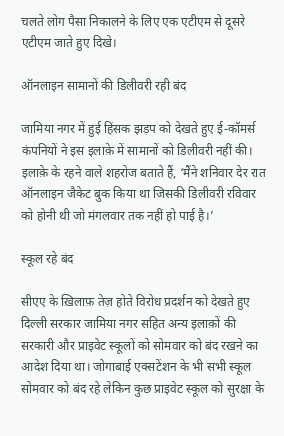चलते लोग पैसा निकालने के लिए एक एटीएम से दूसरे एटीएम जाते हुए दिखे।

ऑनलाइन सामानों की डिलीवरी रही बंद

जामिया नगर में हुई हिंसक झड़प को देखते हुए ई-कॉमर्स कंपनियों ने इस इलाक़े में सामानों को डिलीवरी नहीं की। इलाक़े के रहने वाले शहरोज बताते हैं, ‘मैंने शनिवार देर रात ऑनलाइन जैकेट बुक किया था जिसकी डिलीवरी रविवार को होनी थी जो मंगलवार तक नहीं हो पाई है।’

स्कूल रहे बंद

सीएए के ख़िलाफ़ तेज़ होते विरोध प्रदर्शन को देखते हुए दिल्ली सरकार जामिया नगर सहित अन्य इलाक़ों की सरकारी और प्राइवेट स्कूलों को सोमवार को बंद रखने का आदेश दिया था। जोगाबाई एक्सटेंशन के भी सभी स्कूल सोमवार को बंद रहे लेकिन कुछ प्राइवेट स्कूल को सुरक्षा के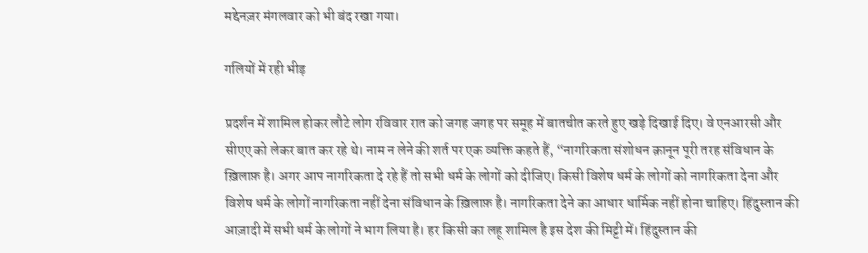मद्देनज़र मंगलवार को भी बंद रखा गया।

गलियों में रही भीड़

प्रदर्शन में शामिल होकर लौटे लोग रविवार रात को जगह जगह पर समूह में बातचीत करते हुए खड़े दिखाई दिए। वे एनआरसी और सीएए को लेकर बात कर रहे थे। नाम न लेने की शर्त पर एक व्यक्ति कहते हैं, “नागरिकता संशोधन क़ानून पूरी तरह संविधान के ख़िलाफ़ है। अगर आप नागरिकता दे रहे हैं तो सभी धर्म के लोगों को दीजिए। किसी विशेष धर्म के लोगों को नागरिकता देना और विशेष धर्म के लोगों नागरिकता नहीं देना संविधान के ख़िलाफ़ है। नागरिकता देने का आधार धार्मिक नहीं होना चाहिए। हिंदुस्तान की आज़ादी में सभी धर्म के लोगों ने भाग लिया है। हर किसी का लहू शामिल है इस देश की मिट्टी में। हिंदुस्तान की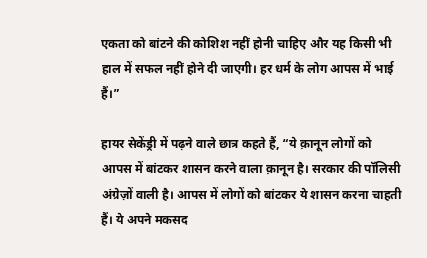एकता को बांटने की कोशिश नहीं होनी चाहिए और यह किसी भी हाल में सफल नहीं होने दी जाएगी। हर धर्म के लोग आपस में भाई हैं।”

हायर सेकेंड्री में पढ़ने वाले छात्र कहते हैं, “ये क़ानून लोगों को आपस में बांटकर शासन करने वाला क़ानून है। सरकार की पॉलिसी अंग्रेज़ों वाली है। आपस में लोगों को बांटकर ये शासन करना चाहती हैं। ये अपने मकसद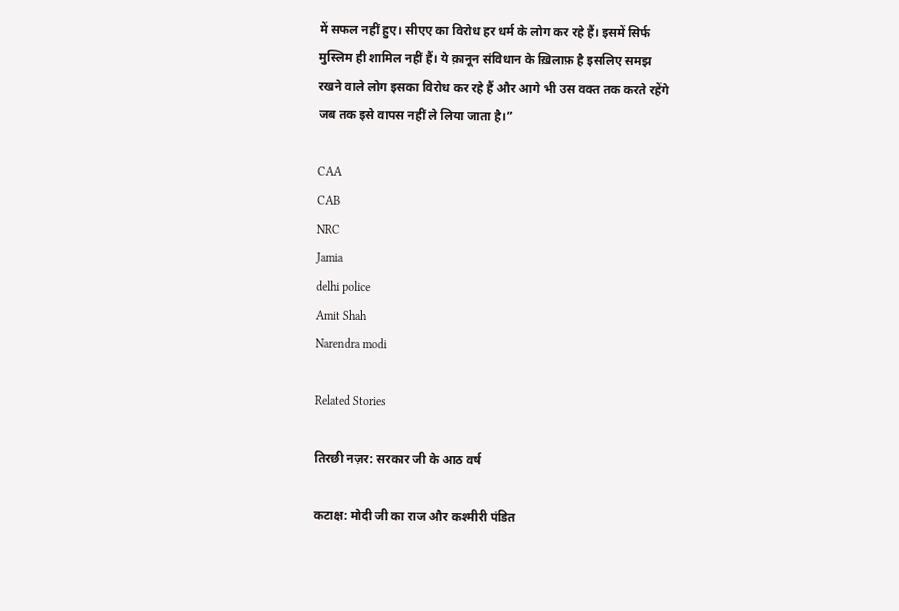में सफल नहीं हुए। सीएए का विरोध हर धर्म के लोग कर रहे हैं। इसमें सिर्फ मुस्लिम ही शामिल नहीं हैं। ये क़ानून संविधान के ख़िलाफ़ है इसलिए समझ रखने वाले लोग इसका विरोध कर रहे हैं और आगे भी उस वक्त तक करते रहेंगे जब तक इसे वापस नहीं ले लिया जाता है।”

CAA
CAB
NRC
Jamia
delhi police
Amit Shah
Narendra modi

Related Stories

तिरछी नज़र: सरकार जी के आठ वर्ष

कटाक्ष: मोदी जी का राज और कश्मीरी पंडित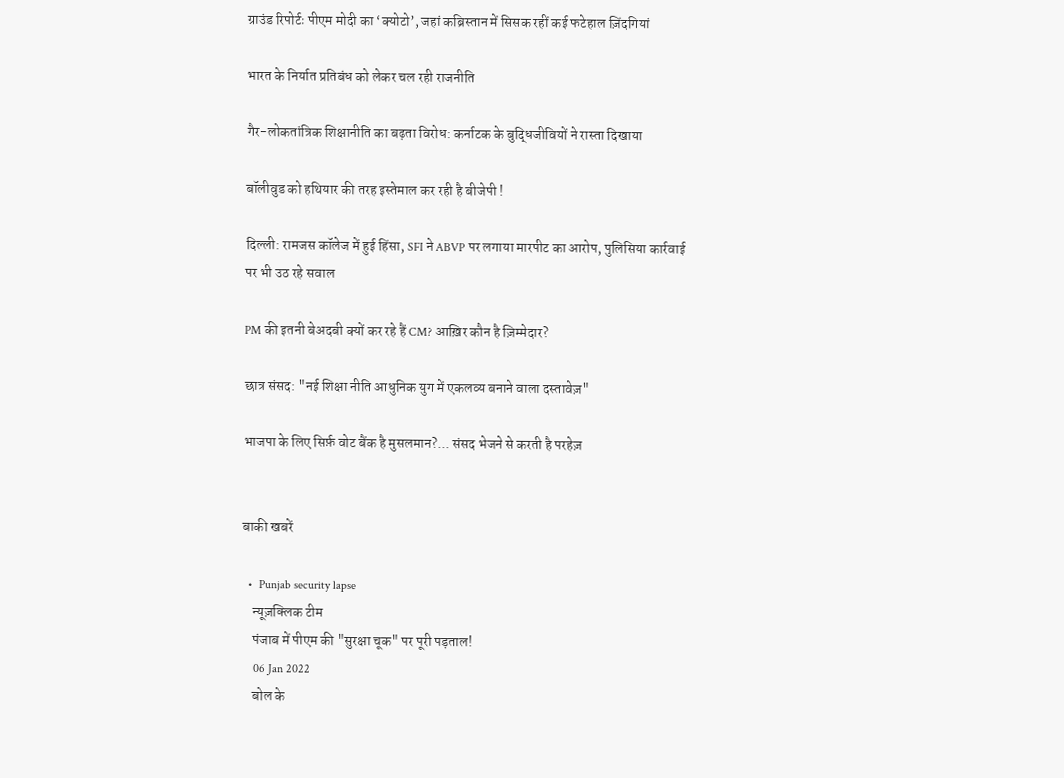ग्राउंड रिपोर्टः पीएम मोदी का ‘क्योटो’, जहां कब्रिस्तान में सिसक रहीं कई फटेहाल ज़िंदगियां

भारत के निर्यात प्रतिबंध को लेकर चल रही राजनीति

गैर-लोकतांत्रिक शिक्षानीति का बढ़ता विरोध: कर्नाटक के बुद्धिजीवियों ने रास्ता दिखाया

बॉलीवुड को हथियार की तरह इस्तेमाल कर रही है बीजेपी !

दिल्ली: रामजस कॉलेज में हुई हिंसा, SFI ने ABVP पर लगाया मारपीट का आरोप, पुलिसिया कार्रवाई पर भी उठ रहे सवाल

PM की इतनी बेअदबी क्यों कर रहे हैं CM? आख़िर कौन है ज़िम्मेदार?

छात्र संसद: "नई शिक्षा नीति आधुनिक युग में एकलव्य बनाने वाला दस्तावेज़"

भाजपा के लिए सिर्फ़ वोट बैंक है मुसलमान?... संसद भेजने से करती है परहेज़


बाकी खबरें

  •  Punjab security lapse
    न्यूज़क्लिक टीम
    पंजाब में पीएम की "सुरक्षा चूक" पर पूरी पड़ताल!
    06 Jan 2022
    बोल के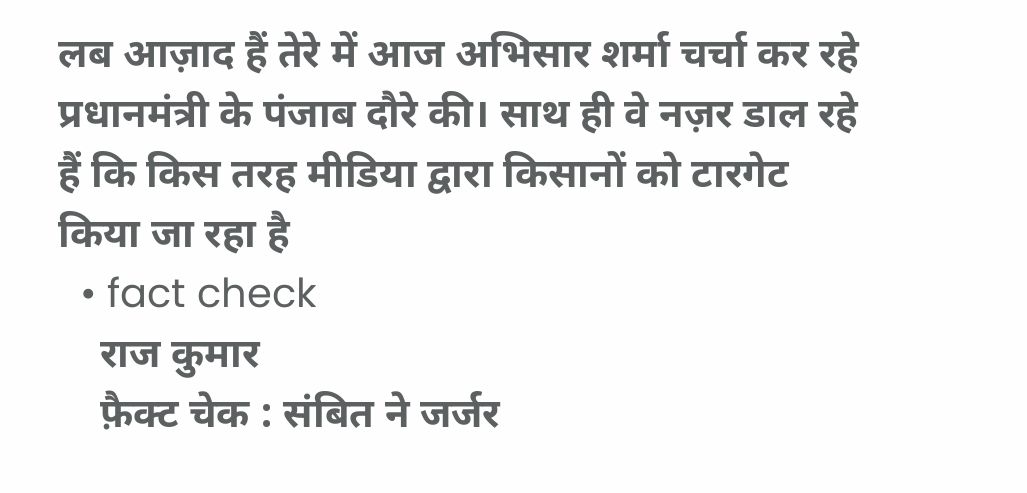लब आज़ाद हैं तेरे में आज अभिसार शर्मा चर्चा कर रहे प्रधानमंत्री के पंजाब दौरे की। साथ ही वे नज़र डाल रहे हैं कि किस तरह मीडिया द्वारा किसानों को टारगेट किया जा रहा है
  • fact check
    राज कुमार
    फ़ैक्ट चेक : संबित ने जर्जर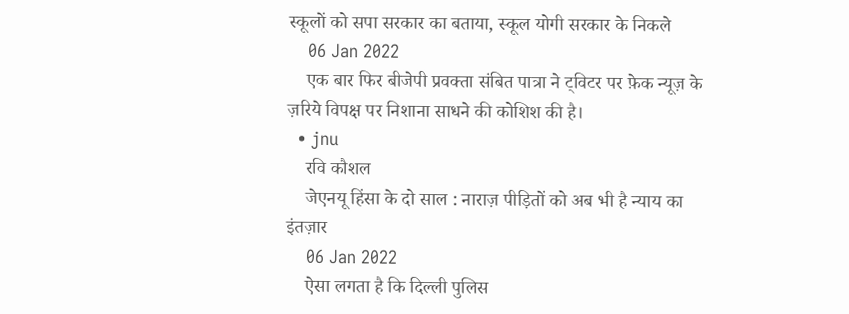स्कूलों को सपा सरकार का बताया, स्कूल योगी सरकार के निकले
    06 Jan 2022
    एक बार फिर बीजेपी प्रवक्ता संबित पात्रा ने ट्विटर पर फ़ेक न्यूज़ के ज़रिये विपक्ष पर निशाना साधने की कोशिश की है।
  • jnu
    रवि कौशल
    जेएनयू हिंसा के दो साल : नाराज़ पीड़ितों को अब भी है न्याय का इंतज़ार
    06 Jan 2022
    ऐसा लगता है कि दिल्ली पुलिस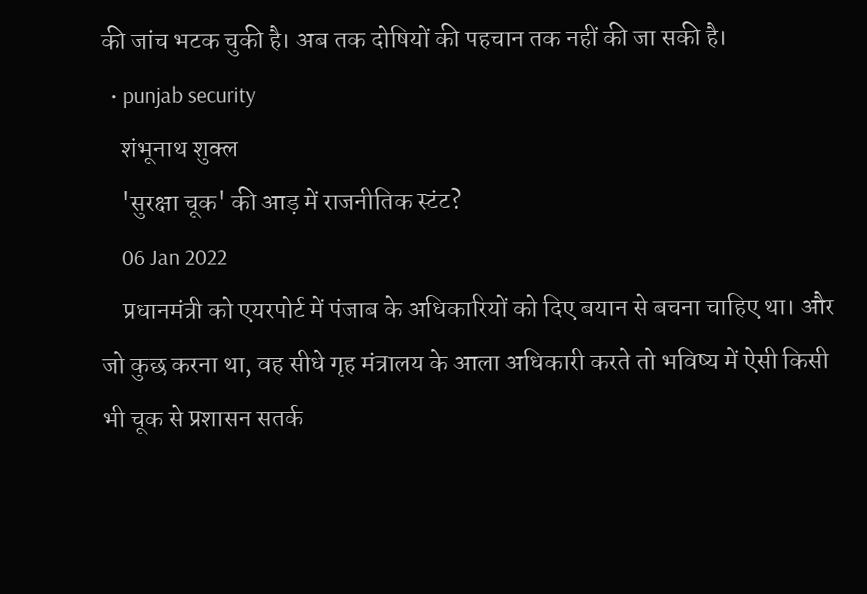की जांच भटक चुकी है। अब तक दोषियों की पहचान तक नहीं की जा सकी है।
  • punjab security
    शंभूनाथ शुक्ल
    'सुरक्षा चूक' की आड़ में राजनीतिक स्टंट?
    06 Jan 2022
    प्रधानमंत्री को एयरपोर्ट में पंजाब के अधिकारियों को दिए बयान से बचना चाहिए था। और जो कुछ करना था, वह सीधे गृह मंत्रालय के आला अधिकारी करते तो भविष्य में ऐसी किसी भी चूक से प्रशासन सतर्क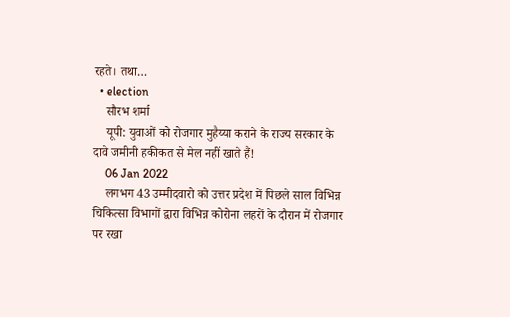रहते। तथा…
  • election
    सौरभ शर्मा
    यूपी: युवाओं को रोजगार मुहैय्या कराने के राज्य सरकार के दावे जमीनी हकीकत से मेल नहीं खाते हैं!
    06 Jan 2022
    लगभग 43 उम्मीदवारो को उत्तर प्रदेश में पिछले साल विभिन्न चिकित्सा विभागों द्वारा विभिन्न कोरोना लहरों के दौरान में रोजगार पर रखा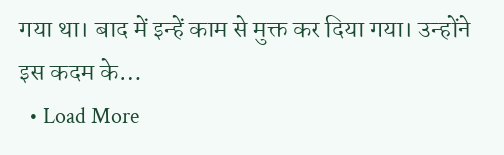गया था। बाद में इन्हें काम से मुक्त कर दिया गया। उन्होंने इस कदम के…
  • Load More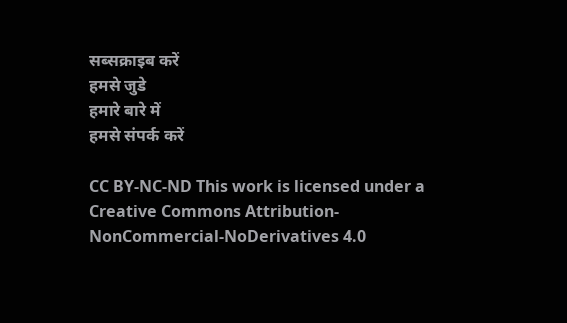सब्सक्राइब करें
हमसे जुडे
हमारे बारे में
हमसे संपर्क करें

CC BY-NC-ND This work is licensed under a Creative Commons Attribution-NonCommercial-NoDerivatives 4.0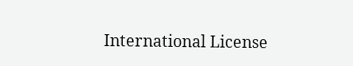International License